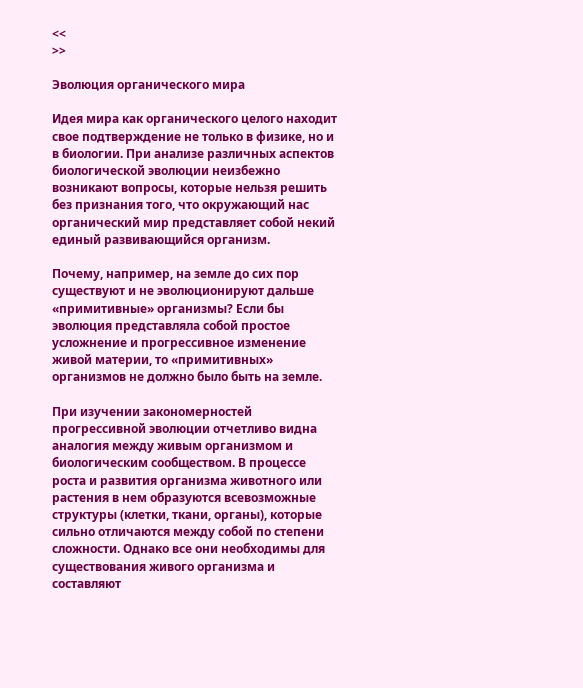<<
>>

Эволюция органического мира

Идея мира как органического целого находит свое подтверждение не только в физике, но и в биологии. При анализе различных аспектов биологической эволюции неизбежно возникают вопросы, которые нельзя решить без признания того, что окружающий нас органический мир представляет собой некий единый развивающийся организм.

Почему, например, на земле до сих пор существуют и не эволюционируют дальше «примитивные» организмы? Если бы эволюция представляла собой простое усложнение и прогрессивное изменение живой материи, то «примитивных» организмов не должно было быть на земле.

При изучении закономерностей прогрессивной эволюции отчетливо видна аналогия между живым организмом и биологическим сообществом. В процессе роста и развития организма животного или растения в нем образуются всевозможные структуры (клетки, ткани, органы), которые сильно отличаются между собой по степени сложности. Однако все они необходимы для существования живого организма и составляют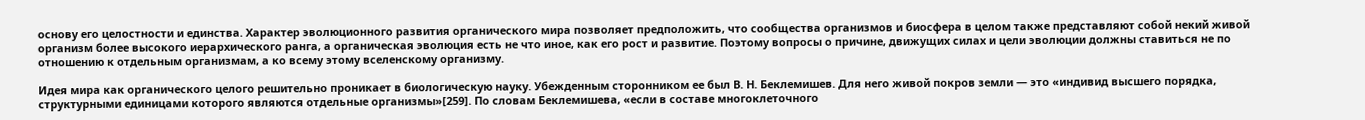основу его целостности и единства. Характер эволюционного развития органического мира позволяет предположить, что сообщества организмов и биосфера в целом также представляют собой некий живой организм более высокого иерархического ранга, а органическая эволюция есть не что иное, как его рост и развитие. Поэтому вопросы о причине, движущих силах и цели эволюции должны ставиться не по отношению к отдельным организмам, а ко всему этому вселенскому организму.

Идея мира как органического целого решительно проникает в биологическую науку. Убежденным сторонником ее был В. Н. Беклемишев. Для него живой покров земли — это «индивид высшего порядка, структурными единицами которого являются отдельные организмы»[259]. По словам Беклемишева, «если в составе многоклеточного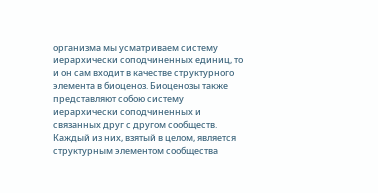организма мы усматриваем систему иерархически соподчиненных единиц, то и он сам входит в качестве структурного элемента в биоценоз. Биоценозы также представляют собою систему иерархически соподчиненных и связанных друг с другом сообществ. Каждый из них, взятый в целом, является структурным элементом сообщества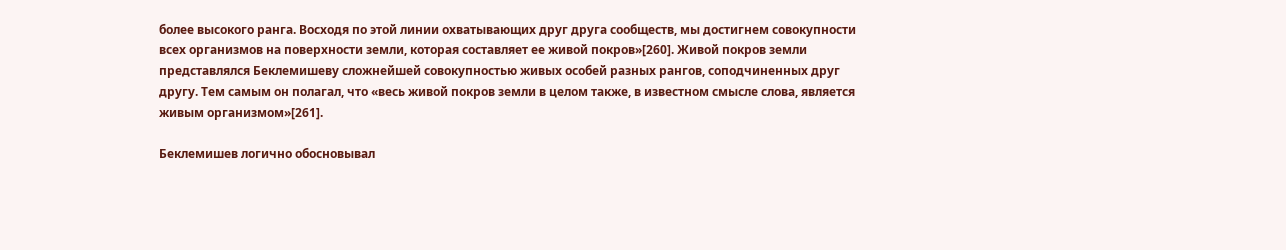более высокого ранга. Восходя по этой линии охватывающих друг друга сообществ, мы достигнем совокупности всех организмов на поверхности земли, которая составляет ее живой покров»[260]. Живой покров земли представлялся Беклемишеву сложнейшей совокупностью живых особей разных рангов, соподчиненных друг другу. Тем самым он полагал, что «весь живой покров земли в целом также, в известном смысле слова, является живым организмом»[261].

Беклемишев логично обосновывал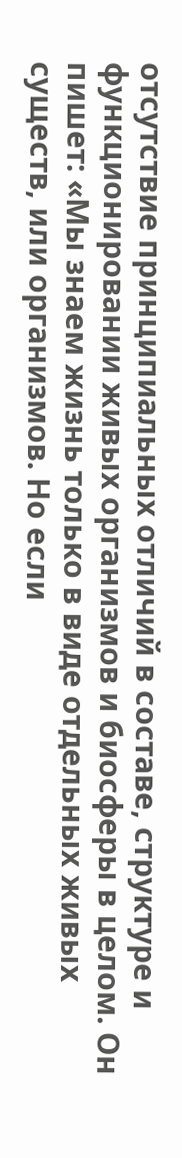отсутствие принципиальных отличий в составе, структуре и функционировании живых организмов и биосферы в целом. Он пишет: «Мы знаем жизнь только в виде отдельных живых существ, или организмов. Но если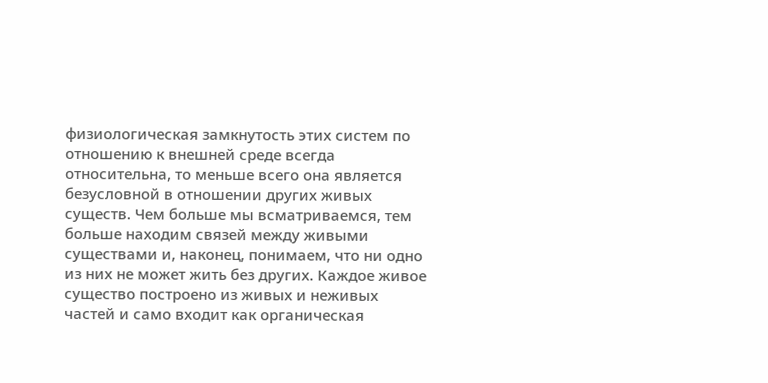физиологическая замкнутость этих систем по отношению к внешней среде всегда относительна, то меньше всего она является безусловной в отношении других живых существ. Чем больше мы всматриваемся, тем больше находим связей между живыми существами и, наконец, понимаем, что ни одно из них не может жить без других. Каждое живое существо построено из живых и неживых частей и само входит как органическая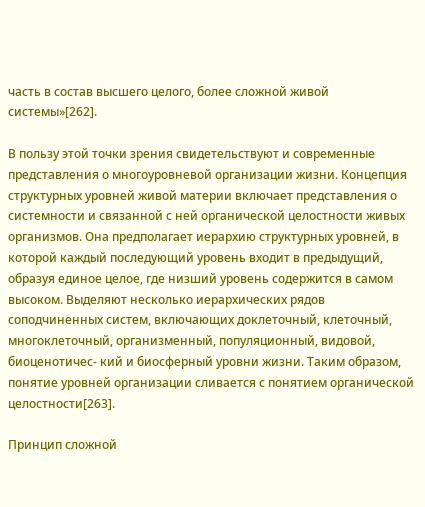часть в состав высшего целого, более сложной живой системы»[262].

В пользу этой точки зрения свидетельствуют и современные представления о многоуровневой организации жизни. Концепция структурных уровней живой материи включает представления о системности и связанной с ней органической целостности живых организмов. Она предполагает иерархию структурных уровней, в которой каждый последующий уровень входит в предыдущий, образуя единое целое, где низший уровень содержится в самом высоком. Выделяют несколько иерархических рядов соподчиненных систем, включающих доклеточный, клеточный, многоклеточный, организменный, популяционный, видовой, биоценотичес- кий и биосферный уровни жизни. Таким образом, понятие уровней организации сливается с понятием органической целостности[263].

Принцип сложной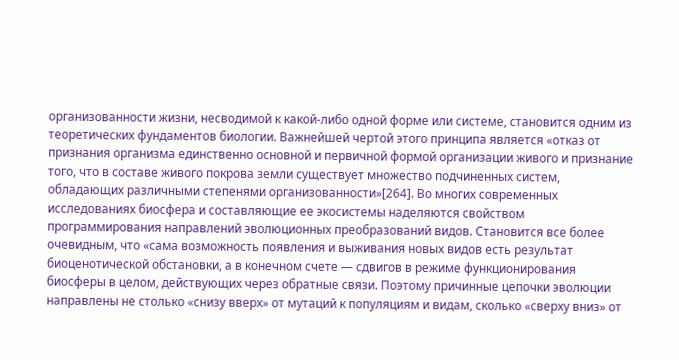организованности жизни, несводимой к какой-либо одной форме или системе, становится одним из теоретических фундаментов биологии. Важнейшей чертой этого принципа является «отказ от признания организма единственно основной и первичной формой организации живого и признание того, что в составе живого покрова земли существует множество подчиненных систем, обладающих различными степенями организованности»[264]. Во многих современных исследованиях биосфера и составляющие ее экосистемы наделяются свойством программирования направлений эволюционных преобразований видов. Становится все более очевидным, что «сама возможность появления и выживания новых видов есть результат биоценотической обстановки, а в конечном счете — сдвигов в режиме функционирования биосферы в целом, действующих через обратные связи. Поэтому причинные цепочки эволюции направлены не столько «снизу вверх» от мутаций к популяциям и видам, сколько «сверху вниз» от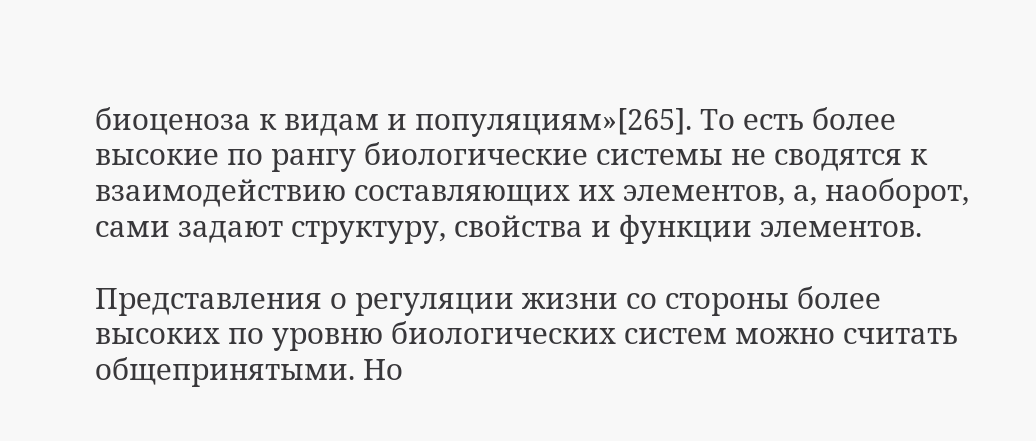биоценоза к видам и популяциям»[265]. То есть более высокие по рангу биологические системы не сводятся к взаимодействию составляющих их элементов, а, наоборот, сами задают структуру, свойства и функции элементов.

Представления о регуляции жизни со стороны более высоких по уровню биологических систем можно считать общепринятыми. Но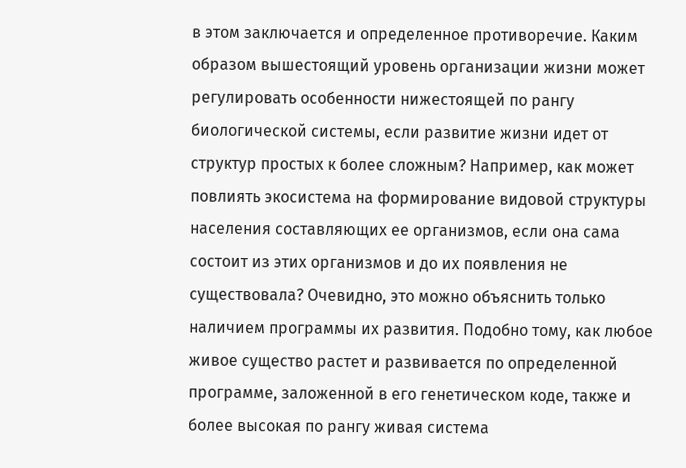в этом заключается и определенное противоречие. Каким образом вышестоящий уровень организации жизни может регулировать особенности нижестоящей по рангу биологической системы, если развитие жизни идет от структур простых к более сложным? Например, как может повлиять экосистема на формирование видовой структуры населения составляющих ее организмов, если она сама состоит из этих организмов и до их появления не существовала? Очевидно, это можно объяснить только наличием программы их развития. Подобно тому, как любое живое существо растет и развивается по определенной программе, заложенной в его генетическом коде, также и более высокая по рангу живая система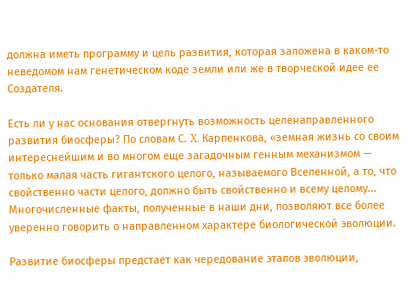должна иметь программу и цель развития, которая заложена в каком-то неведомом нам генетическом коде земли или же в творческой идее ее Создателя.

Есть ли у нас основания отвергнуть возможность целенаправленного развития биосферы? По словам С. X. Карпенкова, «земная жизнь со своим интереснейшим и во многом еще загадочным генным механизмом — только малая часть гигантского целого, называемого Вселенной, а то, что свойственно части целого, должно быть свойственно и всему целому... Многочисленные факты, полученные в наши дни, позволяют все более уверенно говорить о направленном характере биологической эволюции.

Развитие биосферы предстает как чередование этапов эволюции,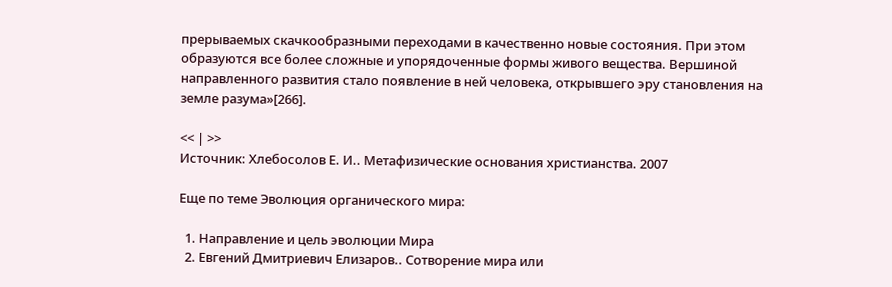прерываемых скачкообразными переходами в качественно новые состояния. При этом образуются все более сложные и упорядоченные формы живого вещества. Вершиной направленного развития стало появление в ней человека, открывшего эру становления на земле разума»[266].

<< | >>
Источник: Хлебосолов Е. И.. Метафизические основания христианства. 2007

Еще по теме Эволюция органического мира:

  1. Направление и цель эволюции Мира
  2. Евгений Дмитриевич Елизаров.. Сотворение мира или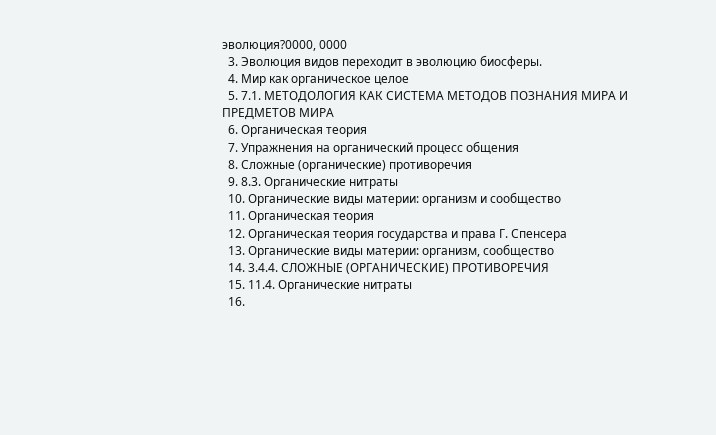эволюция?0000, 0000
  3. Эволюция видов переходит в эволюцию биосферы.
  4. Мир как органическое целое
  5. 7.1. МЕТОДОЛОГИЯ КАК СИСТЕМА МЕТОДОВ ПОЗНАНИЯ МИРА И ПРЕДМЕТОВ МИРА
  6. Органическая теория
  7. Упражнения на органический процесс общения
  8. Сложные (органические) противоречия
  9. 8.3. Органические нитраты
  10. Органические виды материи: организм и сообщество
  11. Органическая теория
  12. Органическая теория государства и права Г. Спенсера
  13. Органические виды материи: организм, сообщество
  14. 3.4.4. СЛОЖНЫЕ (ОРГАНИЧЕСКИЕ) ПРОТИВОРЕЧИЯ
  15. 11.4. Органические нитраты
  16.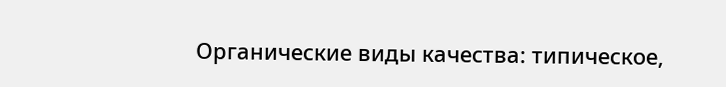Органические виды качества: типическое,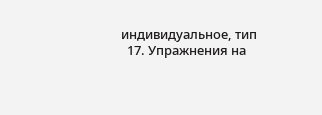индивидуальное, тип
  17. Упражнения на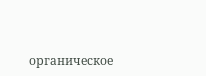органическое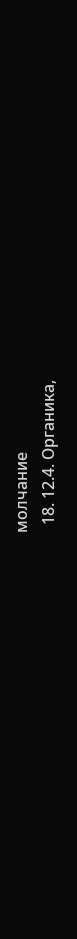молчание
  18. 12.4. Органика,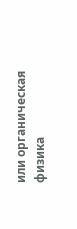или органическая физика